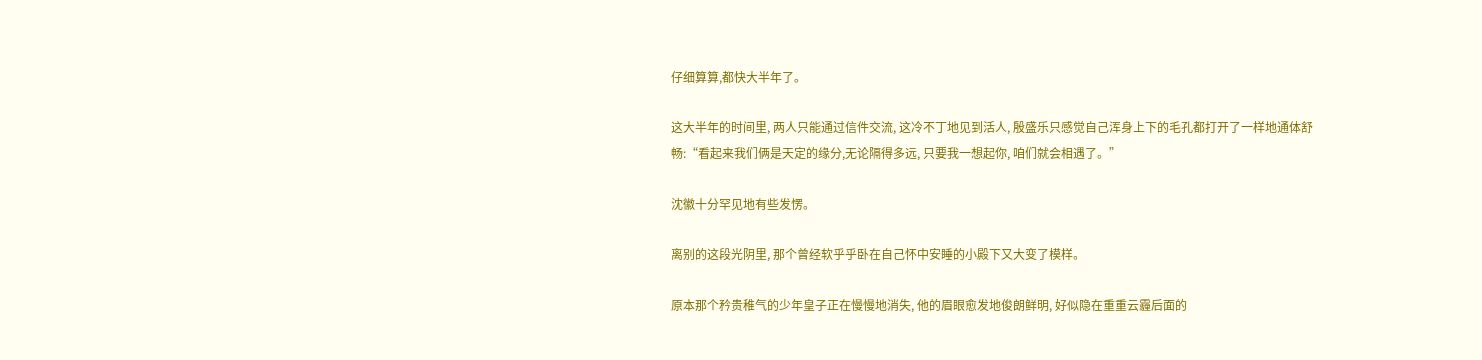仔细算算,都快大半年了。

这大半年的时间里, 两人只能通过信件交流, 这冷不丁地见到活人, 殷盛乐只感觉自己浑身上下的毛孔都打开了一样地通体舒畅:“看起来我们俩是天定的缘分,无论隔得多远, 只要我一想起你, 咱们就会相遇了。”

沈徽十分罕见地有些发愣。

离别的这段光阴里, 那个曾经软乎乎卧在自己怀中安睡的小殿下又大变了模样。

原本那个矜贵稚气的少年皇子正在慢慢地消失, 他的眉眼愈发地俊朗鲜明, 好似隐在重重云霾后面的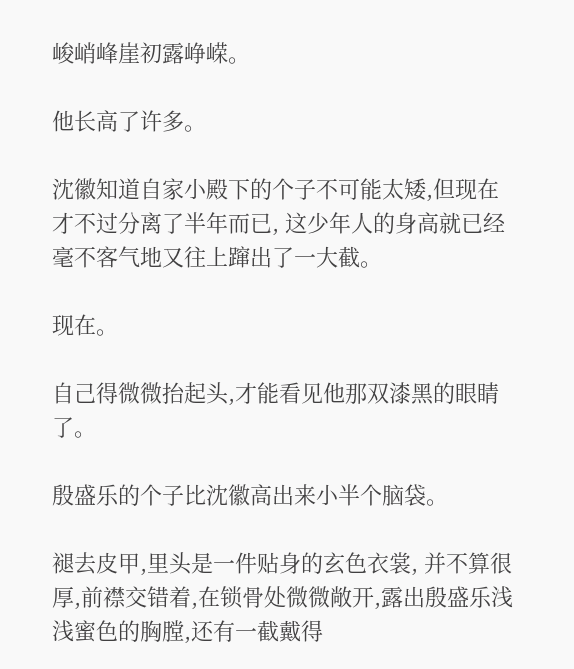峻峭峰崖初露峥嵘。

他长高了许多。

沈徽知道自家小殿下的个子不可能太矮,但现在才不过分离了半年而已, 这少年人的身高就已经毫不客气地又往上蹿出了一大截。

现在。

自己得微微抬起头,才能看见他那双漆黑的眼睛了。

殷盛乐的个子比沈徽高出来小半个脑袋。

褪去皮甲,里头是一件贴身的玄色衣裳, 并不算很厚,前襟交错着,在锁骨处微微敞开,露出殷盛乐浅浅蜜色的胸膛,还有一截戴得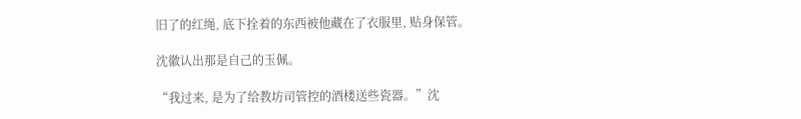旧了的红绳, 底下拴着的东西被他藏在了衣服里, 贴身保管。

沈徽认出那是自己的玉佩。

“我过来, 是为了给教坊司管控的酒楼送些瓷器。”沈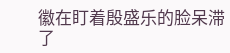徽在盯着殷盛乐的脸呆滞了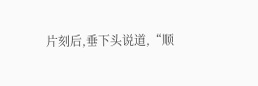片刻后,垂下头说道,“顺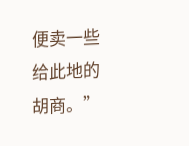便卖一些给此地的胡商。”